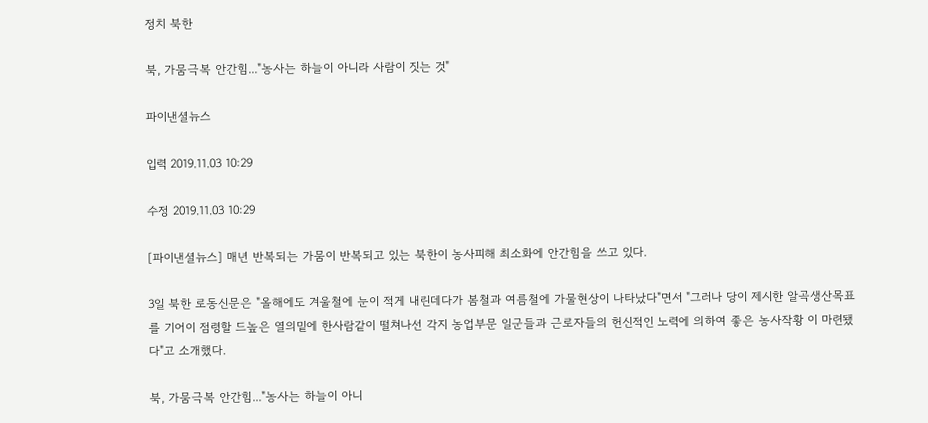정치 북한

북, 가뭄극복 안간힘..."농사는 하늘이 아니라 사람이 짓는 것"

파이낸셜뉴스

입력 2019.11.03 10:29

수정 2019.11.03 10:29

[파이낸셜뉴스] 매년 반복되는 가뭄이 반복되고 있는 북한이 농사피해 최소화에 안간힘을 쓰고 있다.

3일 북한 로동신문은 "올해에도 겨울철에 눈이 적게 내린데다가 봄철과 여름철에 가물현상이 나타났다"면서 "그러나 당이 제시한 알곡생산목표를 기어이 점령할 드높은 열의밑에 한사람같이 떨쳐나선 각지 농업부문 일군들과 근로자들의 헌신적인 노력에 의하여 좋은 농사작황 이 마련됐다"고 소개했다.

북, 가뭄극복 안간힘..."농사는 하늘이 아니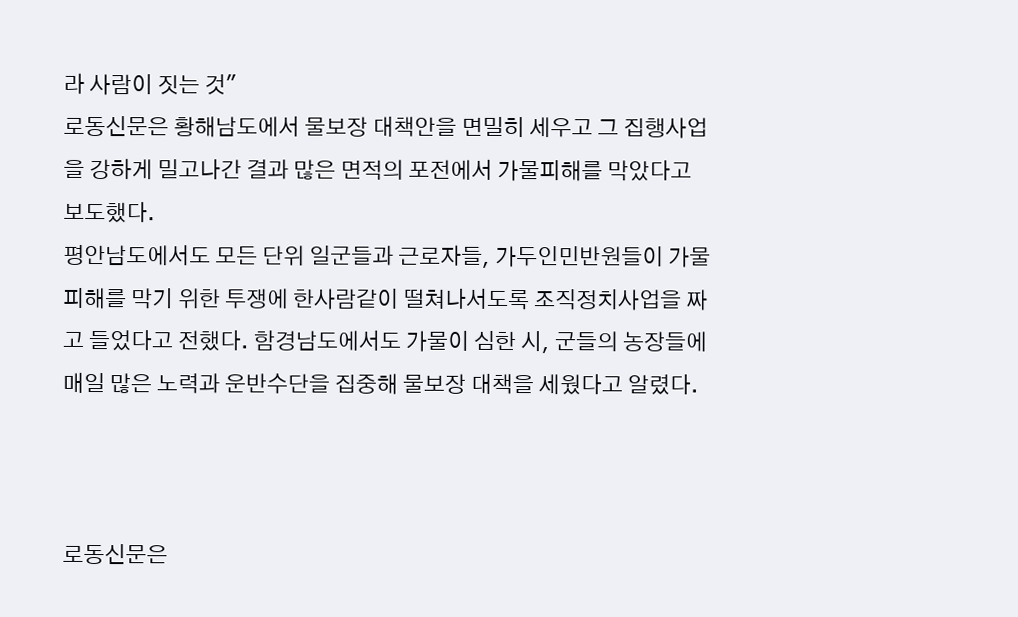라 사람이 짓는 것"
로동신문은 황해남도에서 물보장 대책안을 면밀히 세우고 그 집행사업을 강하게 밀고나간 결과 많은 면적의 포전에서 가물피해를 막았다고 보도했다.
평안남도에서도 모든 단위 일군들과 근로자들, 가두인민반원들이 가물피해를 막기 위한 투쟁에 한사람같이 떨쳐나서도록 조직정치사업을 짜고 들었다고 전했다. 함경남도에서도 가물이 심한 시, 군들의 농장들에 매일 많은 노력과 운반수단을 집중해 물보장 대책을 세웠다고 알렸다.



로동신문은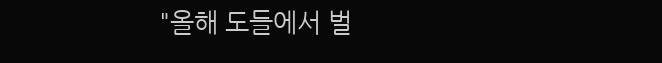"올해 도들에서 벌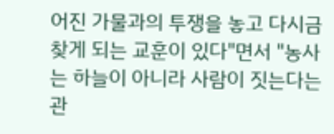어진 가물과의 투쟁을 놓고 다시금 찾게 되는 교훈이 있다"면서 "농사는 하늘이 아니라 사람이 짓는다는 관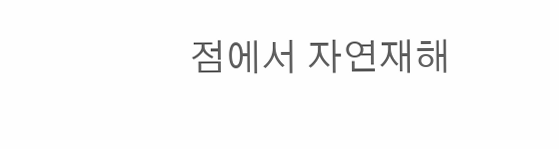점에서 자연재해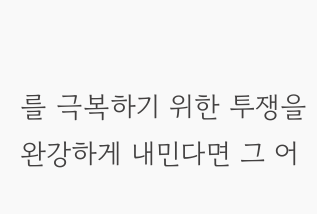를 극복하기 위한 투쟁을 완강하게 내민다면 그 어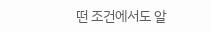떤 조건에서도 알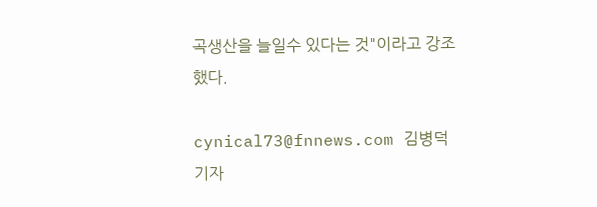곡생산을 늘일수 있다는 것"이라고 강조했다.

cynical73@fnnews.com 김병덕 기자